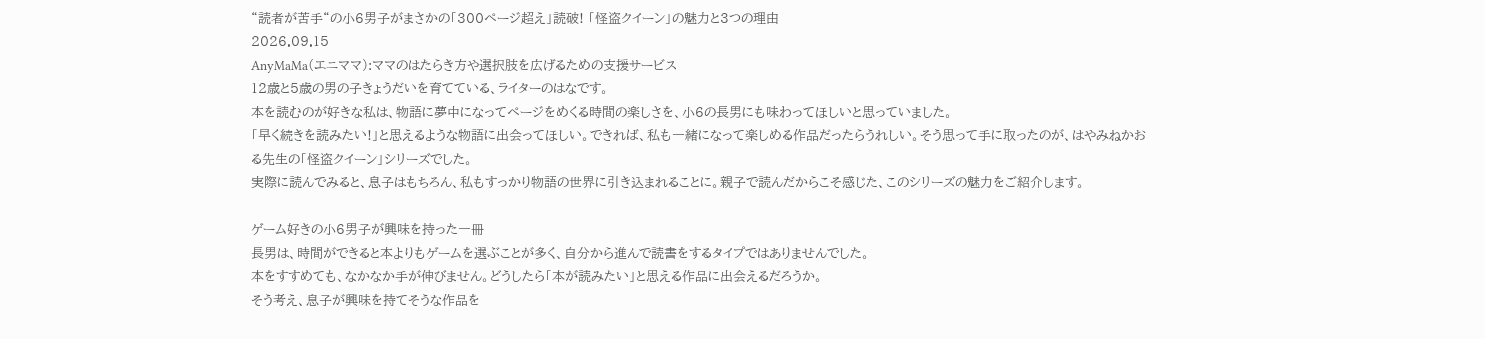“読者が苦手“の小6男子がまさかの「300ページ超え」読破! 「怪盗クイーン」の魅力と3つの理由
2026.09.15
AnyMaMa(エニママ):ママのはたらき方や選択肢を広げるための支援サービス
12歳と5歳の男の子きょうだいを育てている、ライターのはなです。
本を読むのが好きな私は、物語に夢中になってページをめくる時間の楽しさを、小6の長男にも味わってほしいと思っていました。
「早く続きを読みたい!」と思えるような物語に出会ってほしい。できれば、私も一緒になって楽しめる作品だったらうれしい。そう思って手に取ったのが、はやみねかおる先生の「怪盗クイーン」シリーズでした。
実際に読んでみると、息子はもちろん、私もすっかり物語の世界に引き込まれることに。親子で読んだからこそ感じた、このシリーズの魅力をご紹介します。

ゲーム好きの小6男子が興味を持った一冊
長男は、時間ができると本よりもゲームを選ぶことが多く、自分から進んで読書をするタイプではありませんでした。
本をすすめても、なかなか手が伸びません。どうしたら「本が読みたい」と思える作品に出会えるだろうか。
そう考え、息子が興味を持てそうな作品を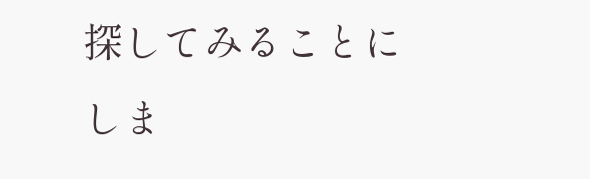探してみることにしま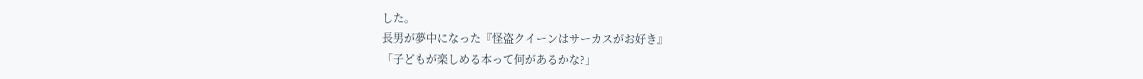した。
長男が夢中になった『怪盗クイーンはサーカスがお好き』
「子どもが楽しめる本って何があるかな?」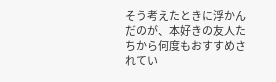そう考えたときに浮かんだのが、本好きの友人たちから何度もおすすめされてい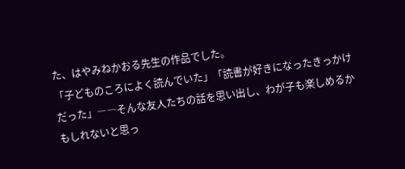た、はやみねかおる先生の作品でした。
「子どものころによく読んでいた」「読書が好きになったきっかけだった」――そんな友人たちの話を思い出し、わが子も楽しめるかもしれないと思っ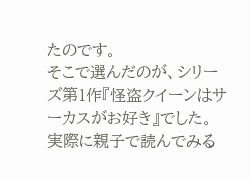たのです。
そこで選んだのが、シリーズ第1作『怪盗クイーンはサーカスがお好き』でした。
実際に親子で読んでみる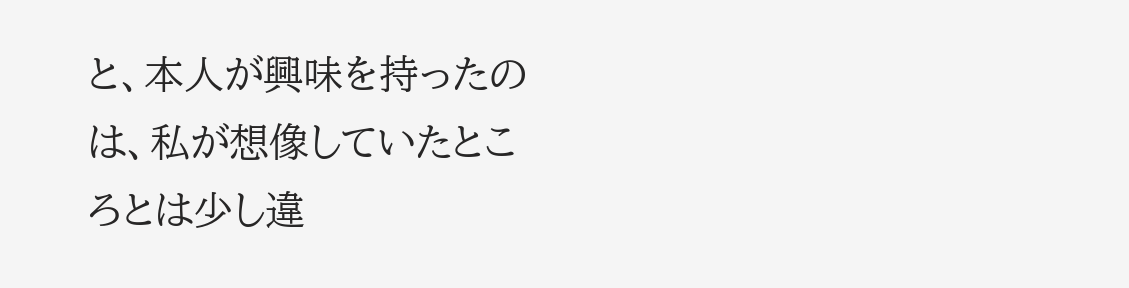と、本人が興味を持ったのは、私が想像していたところとは少し違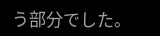う部分でした。